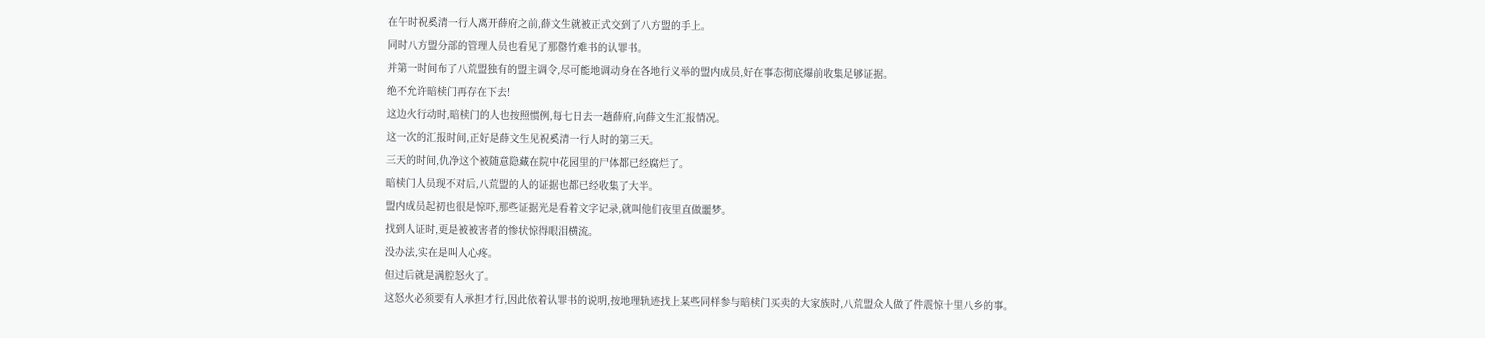在午时祝奚清一行人离开薛府之前,薛文生就被正式交到了八方盟的手上。
同时八方盟分部的管理人员也看见了那罄竹难书的认罪书。
并第一时间布了八荒盟独有的盟主调令,尽可能地调动身在各地行义举的盟内成员,好在事态彻底爆前收集足够证据。
绝不允许暗椟门再存在下去!
这边火行动时,暗椟门的人也按照惯例,每七日去一趟薛府,向薛文生汇报情况。
这一次的汇报时间,正好是薛文生见祝奚清一行人时的第三天。
三天的时间,仇净这个被随意隐藏在院中花园里的尸体都已经腐烂了。
暗椟门人员现不对后,八荒盟的人的证据也都已经收集了大半。
盟内成员起初也很是惊吓,那些证据光是看着文字记录,就叫他们夜里直做噩梦。
找到人证时,更是被被害者的惨状惊得眼泪横流。
没办法,实在是叫人心疼。
但过后就是满腔怒火了。
这怒火必须要有人承担才行,因此依着认罪书的说明,按地理轨迹找上某些同样参与暗椟门买卖的大家族时,八荒盟众人做了件震惊十里八乡的事。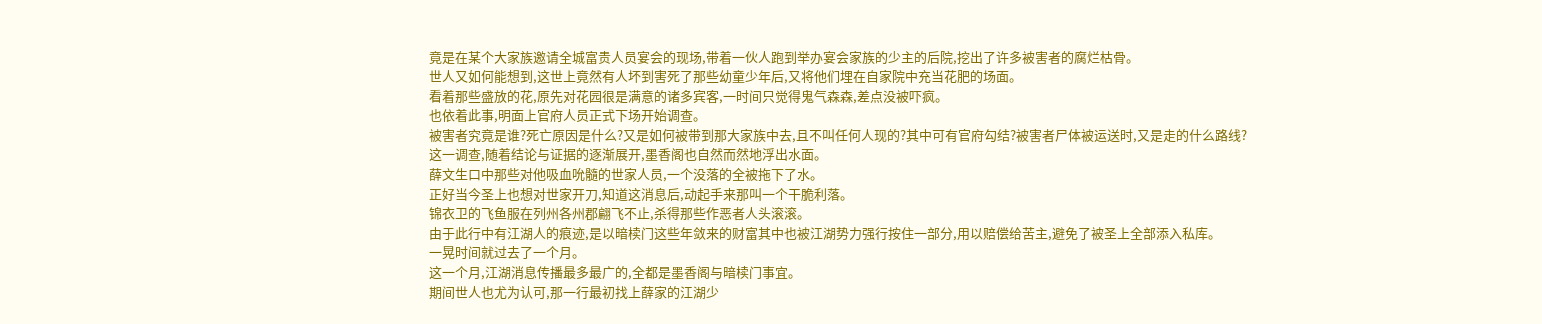竟是在某个大家族邀请全城富贵人员宴会的现场,带着一伙人跑到举办宴会家族的少主的后院,挖出了许多被害者的腐烂枯骨。
世人又如何能想到,这世上竟然有人坏到害死了那些幼童少年后,又将他们埋在自家院中充当花肥的场面。
看着那些盛放的花,原先对花园很是满意的诸多宾客,一时间只觉得鬼气森森,差点没被吓疯。
也依着此事,明面上官府人员正式下场开始调查。
被害者究竟是谁?死亡原因是什么?又是如何被带到那大家族中去,且不叫任何人现的?其中可有官府勾结?被害者尸体被运送时,又是走的什么路线?
这一调查,随着结论与证据的逐渐展开,墨香阁也自然而然地浮出水面。
薛文生口中那些对他吸血吮髓的世家人员,一个没落的全被拖下了水。
正好当今圣上也想对世家开刀,知道这消息后,动起手来那叫一个干脆利落。
锦衣卫的飞鱼服在列州各州郡翩飞不止,杀得那些作恶者人头滚滚。
由于此行中有江湖人的痕迹,是以暗椟门这些年敛来的财富其中也被江湖势力强行按住一部分,用以赔偿给苦主,避免了被圣上全部添入私库。
一晃时间就过去了一个月。
这一个月,江湖消息传播最多最广的,全都是墨香阁与暗椟门事宜。
期间世人也尤为认可,那一行最初找上薛家的江湖少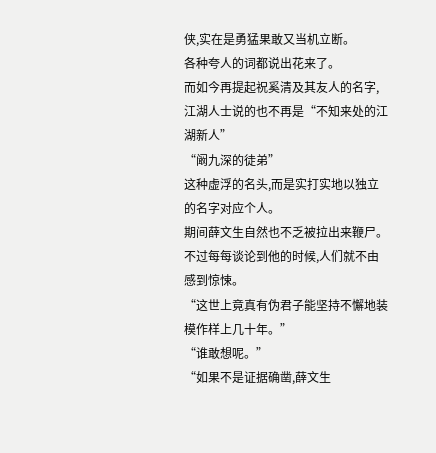侠,实在是勇猛果敢又当机立断。
各种夸人的词都说出花来了。
而如今再提起祝奚清及其友人的名字,江湖人士说的也不再是“不知来处的江湖新人”
“阚九深的徒弟”
这种虚浮的名头,而是实打实地以独立的名字对应个人。
期间薛文生自然也不乏被拉出来鞭尸。
不过每每谈论到他的时候,人们就不由感到惊悚。
“这世上竟真有伪君子能坚持不懈地装模作样上几十年。”
“谁敢想呢。”
“如果不是证据确凿,薛文生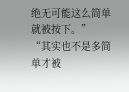绝无可能这么简单就被按下。”
“其实也不是多简单才被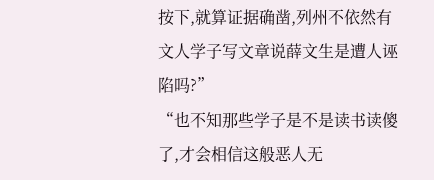按下,就算证据确凿,列州不依然有文人学子写文章说薛文生是遭人诬陷吗?”
“也不知那些学子是不是读书读傻了,才会相信这般恶人无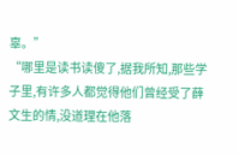辜。”
“哪里是读书读傻了,据我所知,那些学子里,有许多人都觉得他们曾经受了薛文生的情,没道理在他落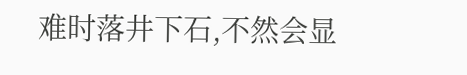难时落井下石,不然会显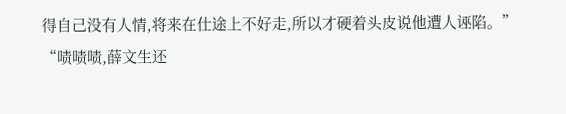得自己没有人情,将来在仕途上不好走,所以才硬着头皮说他遭人诬陷。”
“啧啧啧,薛文生还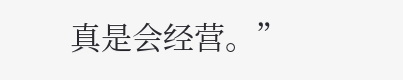真是会经营。”